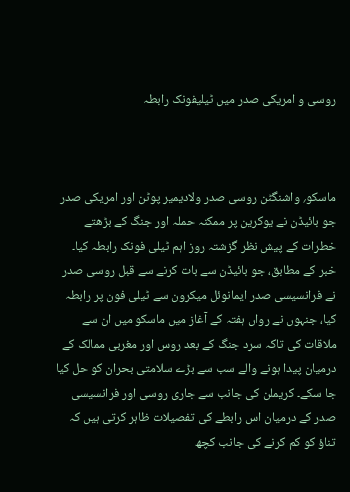روسی و امریکی صدر میں ٹیلیفونک رابطہ



ماسکو؍ واشنگٹن روسی صدر ولادیمیر پوٹن اور امریکی صدر جو بائیڈن نے یوکرین پر ممکنہ حملہ اور جنگ کے بڑھتے خطرات کے پیش نظر گزشتہ روز اہم ٹیلی فونک رابطہ کیا۔ خبر کے مطابق، جو بائیڈن سے بات کرنے سے قبل روسی صدر نے فرانسیسی صدر ایمانوئل میکرون سے ٹیلی فون پر رابطہ کیا، جنہوں نے رواں ہفتہ کے آغاز میں ماسکو میں ان سے ملاقات کی تاکہ سرد جنگ کے بعد روس اور مغربی ممالک کے درمیان پیدا ہونے والے سب سے بڑے سلامتی بحران کو حل کیا جا سکے۔ کریملن کی جانب سے جاری روسی اور فرانسیسی صدر کے درمیان اس رابطے کی تفصیلات ظاہر کرتی ہیں کہ تناؤ کو کم کرنے کی جانب کچھ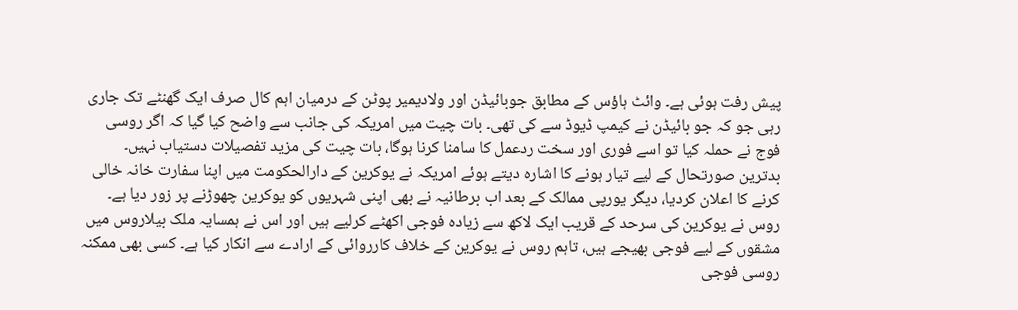پیش رفت ہوئی ہے۔ وائٹ ہاؤس کے مطابق جوبائیڈن اور ولادیمیر پوٹن کے درمیان اہم کال صرف ایک گھنٹے تک جاری رہی جو کہ جو بائیڈن نے کیمپ ڈیوڈ سے کی تھی۔ بات چیت میں امریکہ کی جانب سے واضح کیا گیا کہ اگر روسی فوج نے حملہ کیا تو اسے فوری اور سخت ردعمل کا سامنا کرنا ہوگا، بات چیت کی مزید تفصیلات دستیاب نہیں۔ بدترین صورتحال کے لیے تیار ہونے کا اشارہ دیتے ہوئے امریکہ نے یوکرین کے دارالحکومت میں اپنا سفارت خانہ خالی کرنے کا اعلان کردیا، دیگر یورپی ممالک کے بعد اب برطانیہ نے بھی اپنی شہریوں کو یوکرین چھوڑنے پر زور دیا ہے۔ روس نے یوکرین کی سرحد کے قریب ایک لاکھ سے زیادہ فوجی اکھٹے کرلیے ہیں اور اس نے ہمسایہ ملک بیلاروس میں مشقوں کے لیے فوجی بھیجے ہیں، تاہم روس نے یوکرین کے خلاف کارروائی کے ارادے سے انکار کیا ہے۔ کسی بھی ممکنہ روسی فوجی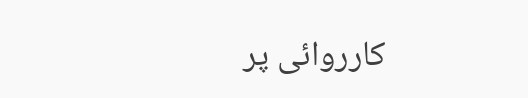کارروائی پر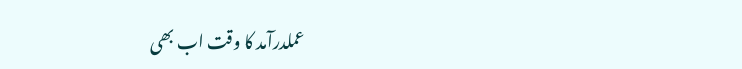عملدرآمد کا وقت اب بھی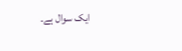ایک سوال ہے۔